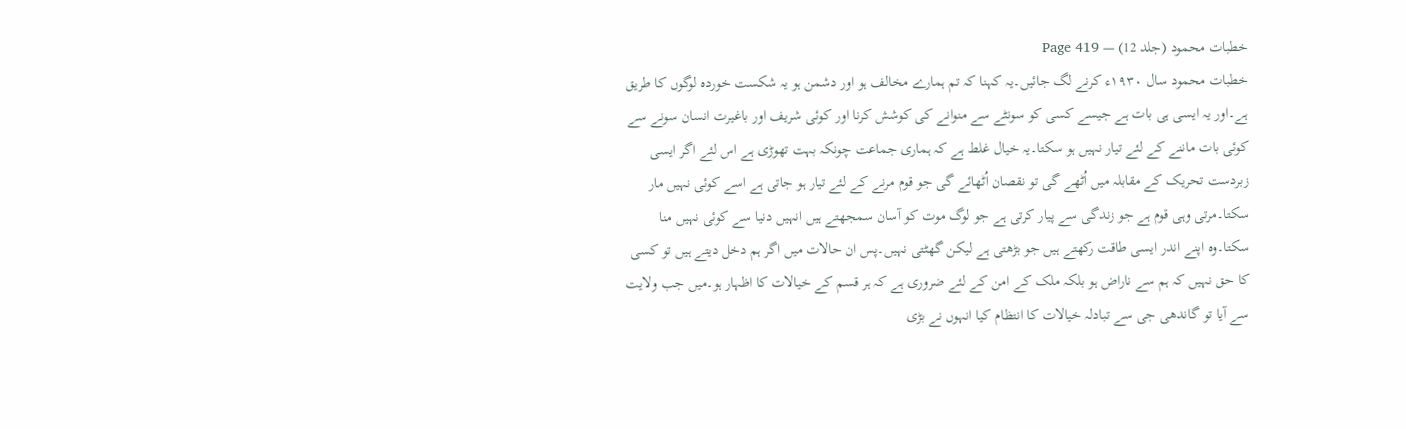خطبات محمود (جلد 12) — Page 419
خطبات محمود سال ۱۹۳۰ء کرنے لگ جائیں۔یہ کہنا کہ تم ہمارے مخالف ہو اور دشمن ہو یہ شکست خوردہ لوگوں کا طریق ہے۔اور یہ ایسی ہی بات ہے جیسے کسی کو سونٹے سے منوانے کی کوشش کرنا اور کوئی شریف اور باغیرت انسان سونے سے کوئی بات ماننے کے لئے تیار نہیں ہو سکتا۔یہ خیال غلط ہے کہ ہماری جماعت چونکہ بہت تھوڑی ہے اس لئے اگر ایسی زبردست تحریک کے مقابلہ میں اُٹھے گی تو نقصان اُٹھائے گی جو قوم مرنے کے لئے تیار ہو جاتی ہے اسے کوئی نہیں مار سکتا۔مرتی وہی قوم ہے جو زندگی سے پیار کرتی ہے جو لوگ موت کو آسان سمجھتے ہیں انہیں دنیا سے کوئی نہیں منا سکتا۔وہ اپنے اندر ایسی طاقت رکھتے ہیں جو بڑھتی ہے لیکن گھٹتی نہیں۔پس ان حالات میں اگر ہم دخل دیتے ہیں تو کسی کا حق نہیں کہ ہم سے ناراض ہو بلکہ ملک کے امن کے لئے ضروری ہے کہ ہر قسم کے خیالات کا اظہار ہو۔میں جب ولایت سے آیا تو گاندھی جی سے تبادلہ خیالات کا انتظام کیا انہوں نے بڑی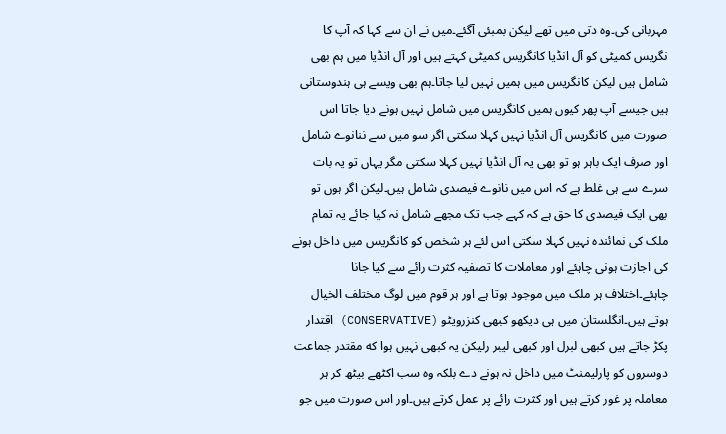مہربانی کی۔وہ دتی میں تھے لیکن بمبئی آگئے۔میں نے ان سے کہا کہ آپ کا نگریس کمیٹی کو آل انڈیا کانگریس کمیٹی کہتے ہیں اور آل انڈیا میں ہم بھی شامل ہیں لیکن کانگریس میں ہمیں نہیں لیا جاتا۔ہم بھی ویسے ہی ہندوستانی ہیں جیسے آپ پھر کیوں ہمیں کانگریس میں شامل نہیں ہونے دیا جاتا اس صورت میں کانگریس آل انڈیا نہیں کہلا سکتی اگر سو میں سے ننانوے شامل اور صرف ایک باہر ہو تو بھی یہ آل انڈیا نہیں کہلا سکتی مگر یہاں تو یہ بات سرے سے ہی غلط ہے کہ اس میں نانوے فیصدی شامل ہیں۔لیکن اگر ہوں تو بھی ایک فیصدی کا حق ہے کہ کہے جب تک مجھے شامل نہ کیا جائے یہ تمام ملک کی نمائندہ نہیں کہلا سکتی اس لئے ہر شخص کو کانگریس میں داخل ہونے کی اجازت ہونی چاہئے اور معاملات کا تصفیہ کثرت رائے سے کیا جانا چاہئے۔اختلاف ہر ملک میں موجود ہوتا ہے اور ہر قوم میں لوگ مختلف الخیال ہوتے ہیں۔انگلستان میں ہی دیکھو کبھی کنزرویٹو (CONSERVATIVE) اقتدار پکڑ جاتے ہیں کبھی لبرل اور کبھی لیبر رلیکن یہ کبھی نہیں ہوا که مقتدر جماعت دوسروں کو پارلیمنٹ میں داخل نہ ہونے دے بلکہ وہ سب اکٹھے بیٹھ کر ہر معاملہ پر غور کرتے ہیں اور کثرت رائے پر عمل کرتے ہیں۔اور اس صورت میں جو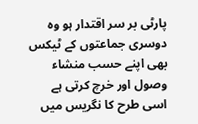پارٹی بر سر اقتدار ہو وہ دوسری جماعتوں کے ٹیکس بھی اپنے حسب منشاء وصول اور خرچ کرتی ہے اسی طرح کا نگریس میں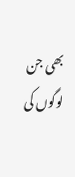بھی جن لوگوں کی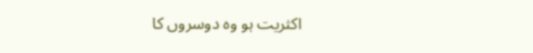اکثریت ہو وہ دوسروں کا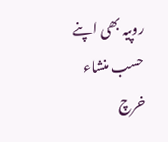روپیہ بھی اپنے حسب منشاء خرچ